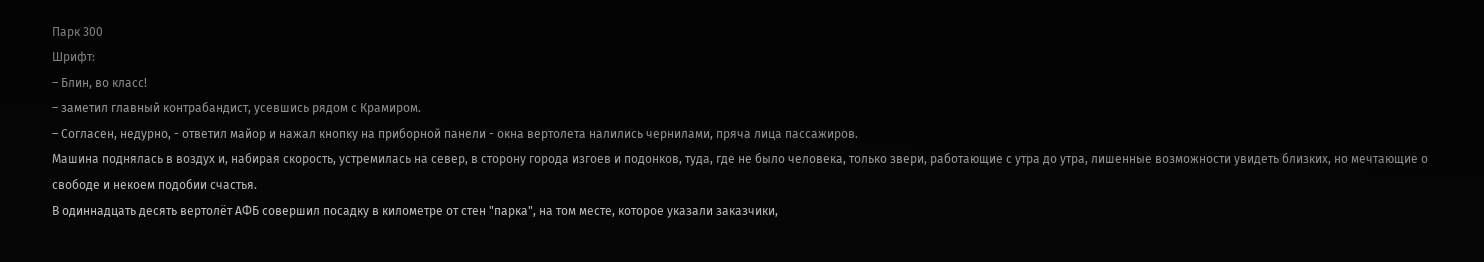Парк 300
Шрифт:
– Блин, во класс!
– заметил главный контрабандист, усевшись рядом с Крамиром.
– Согласен, недурно, - ответил майор и нажал кнопку на приборной панели - окна вертолета налились чернилами, пряча лица пассажиров.
Машина поднялась в воздух и, набирая скорость, устремилась на север, в сторону города изгоев и подонков, туда, где не было человека, только звери, работающие с утра до утра, лишенные возможности увидеть близких, но мечтающие о свободе и некоем подобии счастья.
В одиннадцать десять вертолёт АФБ совершил посадку в километре от стен "парка", на том месте, которое указали заказчики,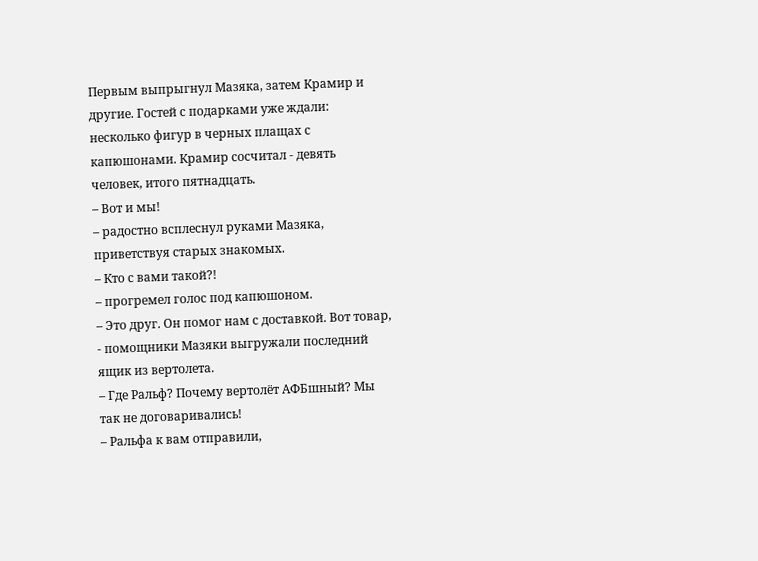Первым выпрыгнул Мазяка, затем Крамир и другие. Гостей с подарками уже ждали: несколько фигур в черных плащах с капюшонами. Крамир сосчитал - девять человек, итого пятнадцать.
– Вот и мы!
– радостно всплеснул руками Мазяка, приветствуя старых знакомых.
– Кто с вами такой?!
– прогремел голос под капюшоном.
– Это друг. Он помог нам с доставкой. Вот товар, - помощники Мазяки выгружали последний ящик из вертолета.
– Где Ральф? Почему вертолёт АФБшный? Мы так не договаривались!
– Ральфа к вам отправили,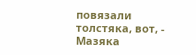повязали толстяка, вот, - Мазяка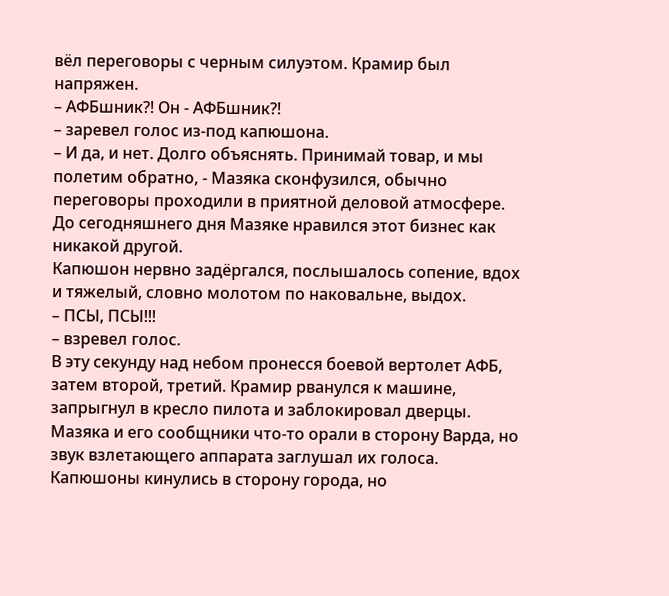вёл переговоры с черным силуэтом. Крамир был напряжен.
– АФБшник?! Он - АФБшник?!
– заревел голос из-под капюшона.
– И да, и нет. Долго объяснять. Принимай товар, и мы полетим обратно, - Мазяка сконфузился, обычно переговоры проходили в приятной деловой атмосфере. До сегодняшнего дня Мазяке нравился этот бизнес как никакой другой.
Капюшон нервно задёргался, послышалось сопение, вдох и тяжелый, словно молотом по наковальне, выдох.
– ПСЫ, ПСЫ!!!
– взревел голос.
В эту секунду над небом пронесся боевой вертолет АФБ, затем второй, третий. Крамир рванулся к машине, запрыгнул в кресло пилота и заблокировал дверцы. Мазяка и его сообщники что-то орали в сторону Варда, но звук взлетающего аппарата заглушал их голоса. Капюшоны кинулись в сторону города, но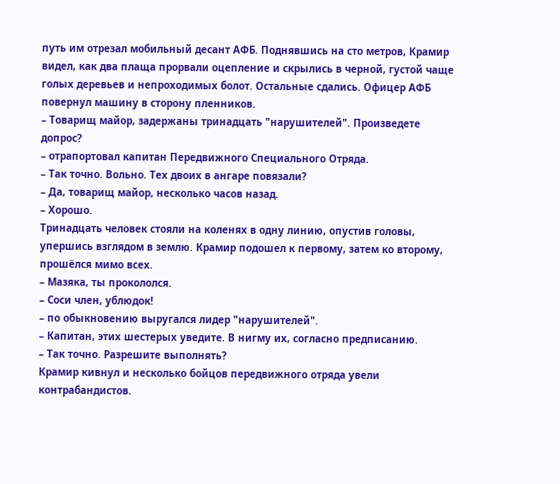путь им отрезал мобильный десант АФБ. Поднявшись на сто метров, Крамир видел, как два плаща прорвали оцепление и скрылись в черной, густой чаще голых деревьев и непроходимых болот. Остальные сдались. Офицер АФБ повернул машину в сторону пленников.
– Товарищ майор, задержаны тринадцать "нарушителей". Произведете допрос?
– отрапортовал капитан Передвижного Специального Отряда.
– Так точно. Вольно. Тех двоих в ангаре повязали?
– Да, товарищ майор, несколько часов назад.
– Хорошо.
Тринадцать человек стояли на коленях в одну линию, опустив головы, упершись взглядом в землю. Крамир подошел к первому, затем ко второму, прошёлся мимо всех.
– Мазяка, ты прокололся.
– Соси член, ублюдок!
– по обыкновению выругался лидер "нарушителей".
– Капитан, этих шестерых уведите. В нигму их, согласно предписанию.
– Так точно. Разрешите выполнять?
Крамир кивнул и несколько бойцов передвижного отряда увели контрабандистов.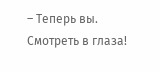– Теперь вы. Смотреть в глаза!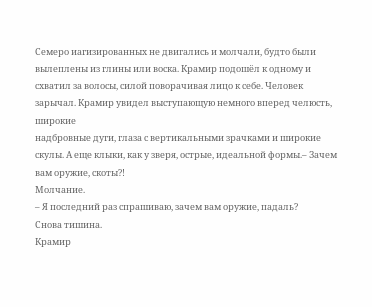Семеро иагизированных не двигались и молчали, будто были вылеплены из глины или воска. Крамир подошёл к одному и схватил за волосы, силой поворачивая лицо к себе. Человек зарычал. Крамир увидел выступающую немного вперед челюсть, широкие
надбровные дуги, глаза с вертикальными зрачками и широкие скулы. А еще клыки, как у зверя, острые, идеальной формы.– Зачем вам оружие, скоты?!
Молчание.
– Я последний раз спрашиваю, зачем вам оружие, падаль?
Снова тишина.
Крамир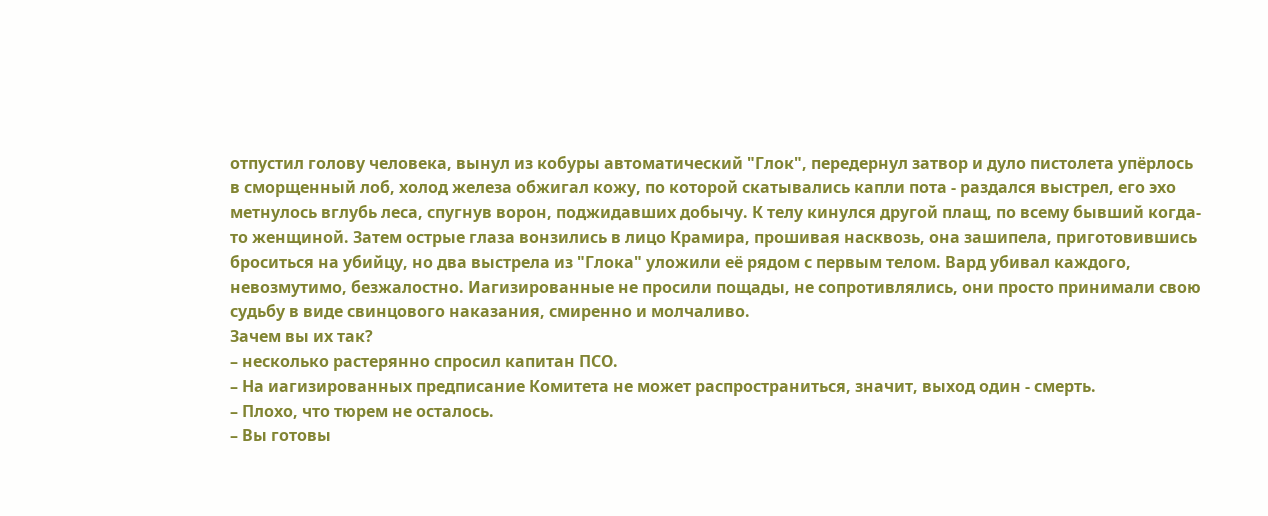отпустил голову человека, вынул из кобуры автоматический "Глок", передернул затвор и дуло пистолета упёрлось в сморщенный лоб, холод железа обжигал кожу, по которой скатывались капли пота - раздался выстрел, его эхо метнулось вглубь леса, спугнув ворон, поджидавших добычу. К телу кинулся другой плащ, по всему бывший когда-то женщиной. Затем острые глаза вонзились в лицо Крамира, прошивая насквозь, она зашипела, приготовившись броситься на убийцу, но два выстрела из "Глока" уложили её рядом с первым телом. Вард убивал каждого, невозмутимо, безжалостно. Иагизированные не просили пощады, не сопротивлялись, они просто принимали свою судьбу в виде свинцового наказания, смиренно и молчаливо.
Зачем вы их так?
– несколько растерянно спросил капитан ПСО.
– На иагизированных предписание Комитета не может распространиться, значит, выход один - смерть.
– Плохо, что тюрем не осталось.
– Вы готовы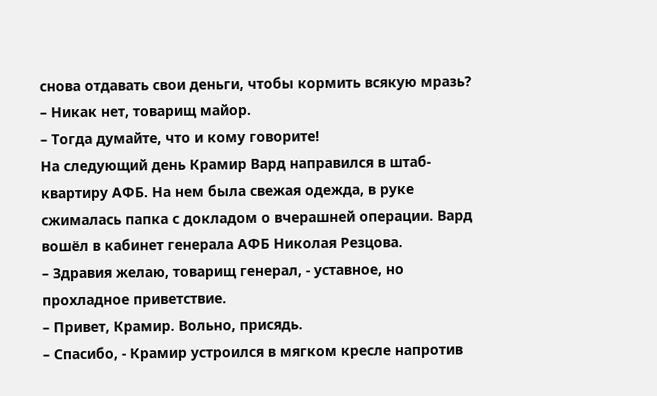снова отдавать свои деньги, чтобы кормить всякую мразь?
– Никак нет, товарищ майор.
– Тогда думайте, что и кому говорите!
На следующий день Крамир Вард направился в штаб-квартиру АФБ. На нем была свежая одежда, в руке сжималась папка с докладом о вчерашней операции. Вард вошёл в кабинет генерала АФБ Николая Резцова.
– Здравия желаю, товарищ генерал, - уставное, но прохладное приветствие.
– Привет, Крамир. Вольно, присядь.
– Спасибо, - Крамир устроился в мягком кресле напротив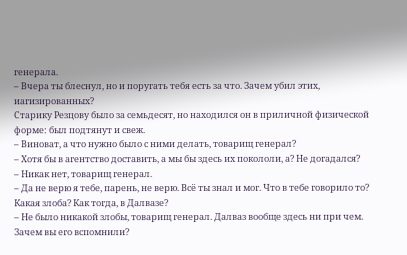генерала.
– Вчера ты блеснул, но и поругать тебя есть за что. Зачем убил этих, иагизированных?
Старику Резцову было за семьдесят, но находился он в приличной физической форме: был подтянут и свеж.
– Виноват, а что нужно было с ними делать, товарищ генерал?
– Хотя бы в агентство доставить, а мы бы здесь их покололи, а? Не догадался?
– Никак нет, товарищ генерал.
– Да не верю я тебе, парень, не верю. Всё ты знал и мог. Что в тебе говорило то? Какая злоба? Как тогда, в Далвазе?
– Не было никакой злобы, товарищ генерал. Далваз вообще здесь ни при чем. Зачем вы его вспомнили?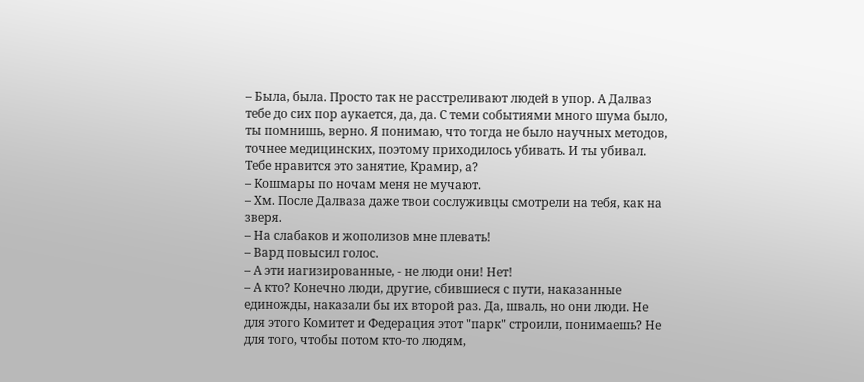– Была, была. Просто так не расстреливают людей в упор. А Далваз тебе до сих пор аукается, да, да. С теми событиями много шума было, ты помнишь, верно. Я понимаю, что тогда не было научных методов, точнее медицинских, поэтому приходилось убивать. И ты убивал. Тебе нравится это занятие, Крамир, а?
– Кошмары по ночам меня не мучают.
– Хм. После Далваза даже твои сослуживцы смотрели на тебя, как на зверя.
– На слабаков и жополизов мне плевать!
– Вард повысил голос.
– А эти иагизированные, - не люди они! Нет!
– А кто? Конечно люди, другие, сбившиеся с пути, наказанные единожды, наказали бы их второй раз. Да, шваль, но они люди. Не для этого Комитет и Федерация этот "парк" строили, понимаешь? Не для того, чтобы потом кто-то людям,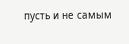пусть и не самым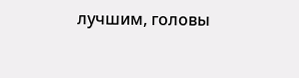лучшим, головы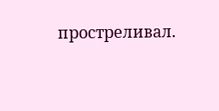простреливал.